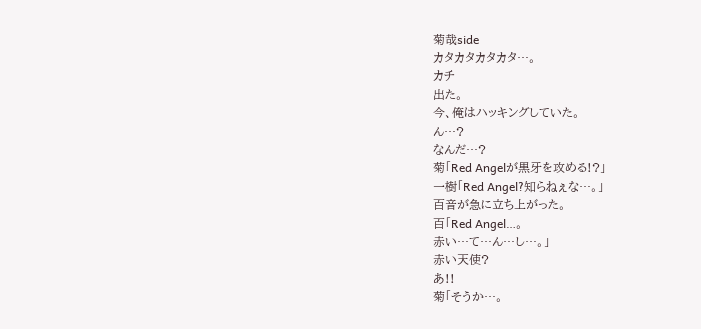菊哉side
カタカタカタカタ…。
カチ
出た。
今、俺はハッキングしていた。
ん…?
なんだ…?
菊「Red Angelが黒牙を攻める!?」
一樹「Red Angel?知らねぇな…。」
百音が急に立ち上がった。
百「Red Angel…。
赤い…て…ん…し…。」
赤い天使?
あ!!
菊「そうか…。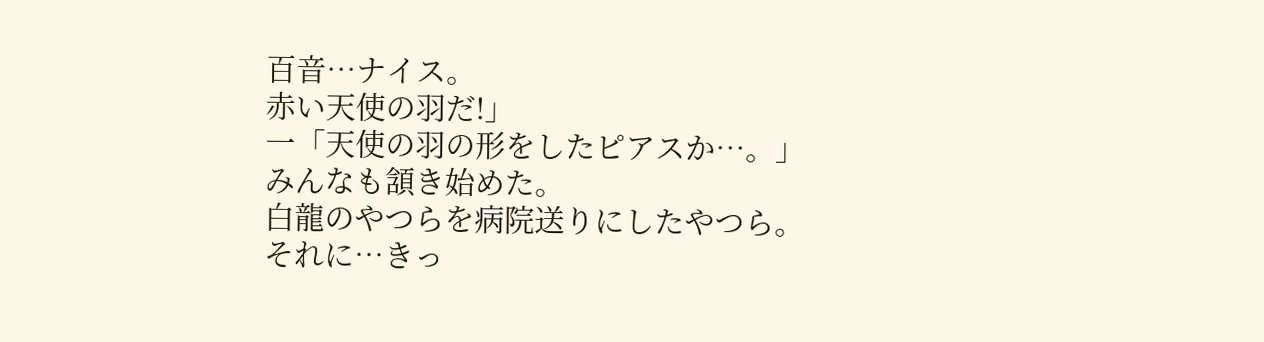百音…ナイス。
赤い天使の羽だ!」
一「天使の羽の形をしたピアスか…。」
みんなも頷き始めた。
白龍のやつらを病院送りにしたやつら。
それに…きっ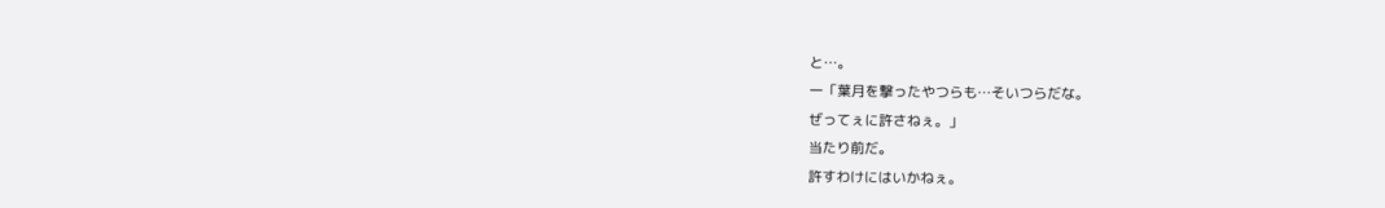と…。
一「葉月を撃ったやつらも…そいつらだな。
ぜってぇに許さねぇ。」
当たり前だ。
許すわけにはいかねぇ。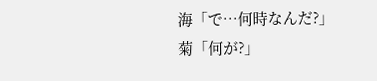海「で…何時なんだ?」
菊「何が?」